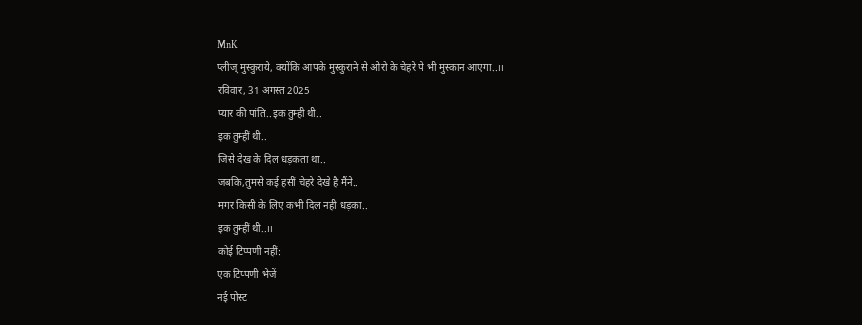MnK
प्लीज् मुस्कुराये, क्योंकि आपके मुस्कुराने से ओरो के चेहरे पे भी मुस्कान आएगा..।।
रविवार, 31 अगस्त 2025
प्यार की पांति..इक तुम्ही थी..
इक तुम्हीं थी..
जिसे देख के दिल धड़कता था..
जबकि,तुमसे कई हसीं चेहरे देखे है मैंने..
मगर किसी के लिए कभी दिल नही धड़का..
इक तुम्हीं थी..।।
कोई टिप्पणी नहीं:
एक टिप्पणी भेजें
नई पोस्ट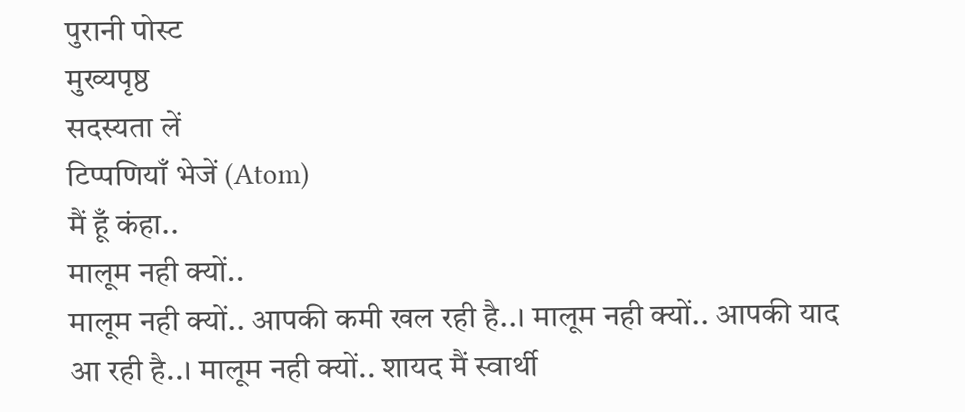पुरानी पोस्ट
मुख्यपृष्ठ
सदस्यता लें
टिप्पणियाँ भेजें (Atom)
मैं हूँ कंहा..
मालूम नही क्यों..
मालूम नही क्यों.. आपकी कमी खल रही है..। मालूम नही क्यों.. आपकी याद आ रही है..। मालूम नही क्यों.. शायद मैं स्वार्थी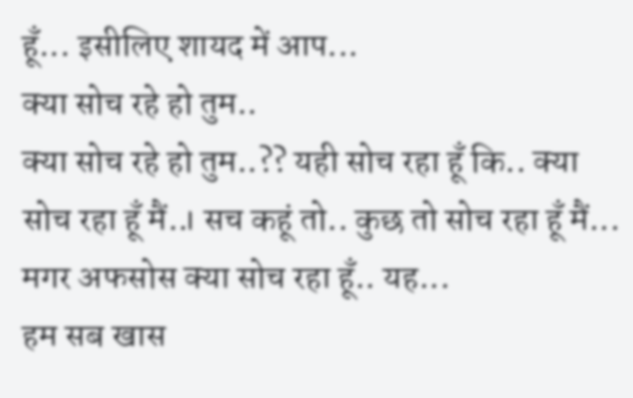हूँ... इसीलिए शायद में आप...
क्या सोच रहे हो तुम..
क्या सोच रहे हो तुम..?? यही सोच रहा हूँ कि.. क्या सोच रहा हूँ मैं..। सच कहूं तो.. कुछ तो सोच रहा हूँ मैं... मगर अफसोस क्या सोच रहा हूँ.. यह...
हम सब खास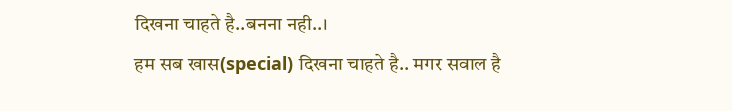दिखना चाहते है..बनना नही..।
हम सब खास(special) दिखना चाहते है.. मगर सवाल है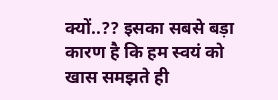क्यों..?? इसका सबसे बड़ा कारण है कि हम स्वयं को खास समझते ही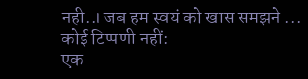नही..। जब हम स्वयं को खास समझने ...
कोई टिप्पणी नहीं:
एक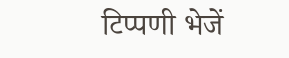टिप्पणी भेजें